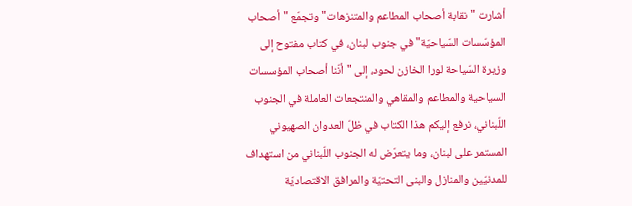أشارت "نقابة أصحاب المطاعم والمتنزهات" وتجمّع "أصحاب المؤسّسات السّياحيّة" في جنوب لبنان، في كتاب مفتوح إلى وزيرة السّياحة لورا الخازن لحود، إلى "أنّنا أصحاب المؤسسات السياحية والمطاعم والمقاهي والمنتجعات العاملة في الجنوب اللّبناني، نرفع إليكم هذا الكتاب في ظلّ العدوان الصهيوني المستمر على لبنان، وما يتعرّض له الجنوب اللّبناني من استهداف للمدنيّين والمنازل والبنى التحتيّة والمرافق الاقتصاديّة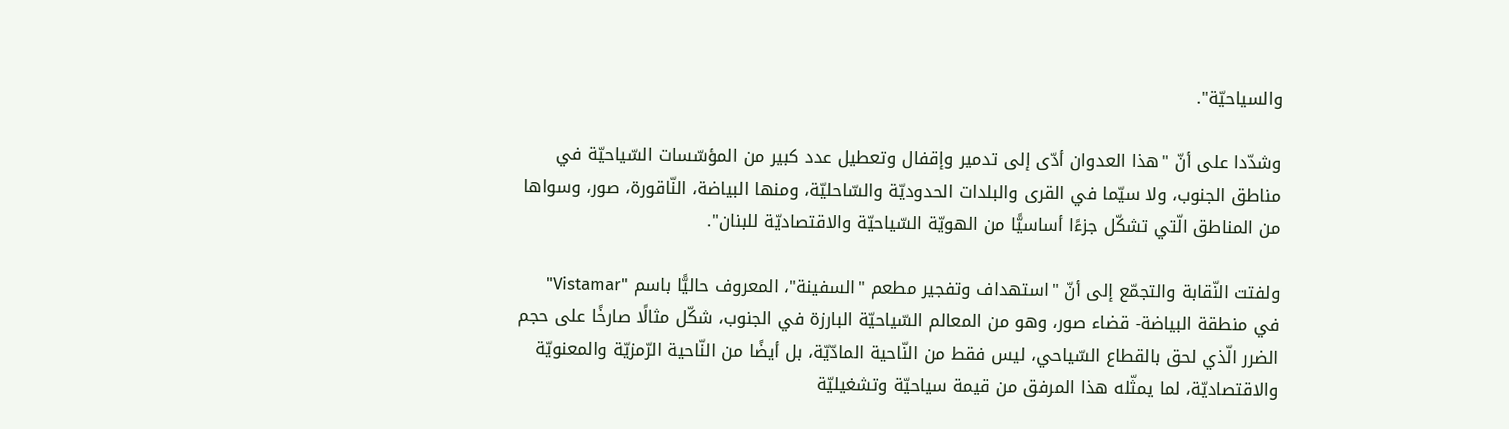والسياحيّة".

وشدّدا على أنّ "هذا العدوان أدّى إلى تدمير وإقفال وتعطيل عدد كبير من المؤسّسات السّياحيّة في مناطق الجنوب، ولا سيّما في القرى والبلدات الحدوديّة والسّاحليّة، ومنها البياضة، النّاقورة، صور، وسواها من المناطق الّتي تشكّل جزءًا أساسيًّا من الهويّة السّياحيّة والاقتصاديّة للبنان".

ولفتت النّقابة والتجمّع إلى أنّ "استهداف وتفجير مطعم "السفينة"، المعروف حاليًّا باسم "Vistamar" في منطقة البياضة- قضاء صور، وهو من المعالم السّياحيّة البارزة في الجنوب، شكّل مثالًا صارخًا على حجم الضرر الّذي لحق بالقطاع السّياحي، ليس فقط من النّاحية المادّيّة، بل أيضًا من النّاحية الرّمزيّة والمعنويّة والاقتصاديّة، لما يمثّله هذا المرفق من قيمة سياحيّة وتشغيليّة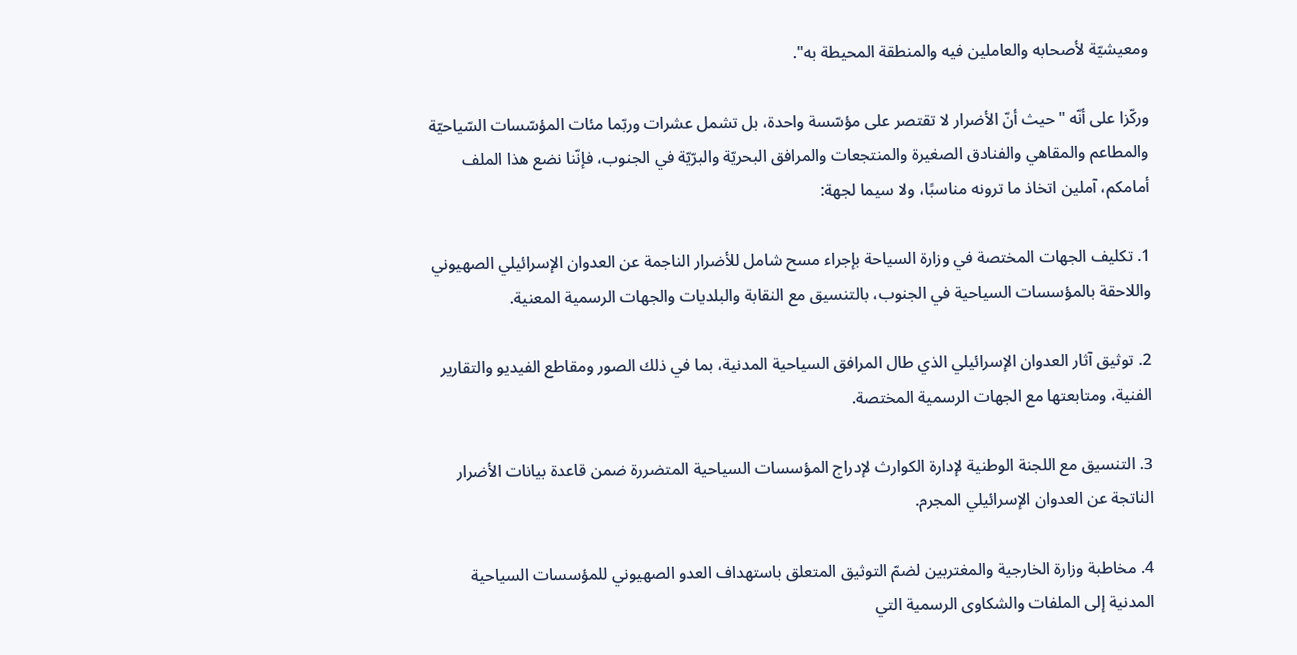ومعيشيّة لأصحابه والعاملين فيه والمنطقة المحيطة به".

وركّزا على أنّه "حيث أنّ الأضرار لا تقتصر على مؤسّسة واحدة، بل تشمل عشرات وربّما مئات المؤسّسات السّياحيّة والمطاعم والمقاهي والفنادق الصغيرة والمنتجعات والمرافق البحريّة والبرّيّة في الجنوب، فإنّنا نضع هذا الملف أمامكم، آملين اتخاذ ما ترونه مناسبًا، ولا سيما لجهة:

1. تكليف الجهات المختصة في وزارة السياحة بإجراء مسح شامل للأضرار الناجمة عن العدوان الإسرائيلي الصهيوني واللاحقة بالمؤسسات السياحية في الجنوب، بالتنسيق مع النقابة والبلديات والجهات الرسمية المعنية.

2. توثيق آثار العدوان الإسرائيلي الذي طال المرافق السياحية المدنية، بما في ذلك الصور ومقاطع الفيديو والتقارير الفنية، ومتابعتها مع الجهات الرسمية المختصة.

3. التنسيق مع اللجنة الوطنية لإدارة الكوارث لإدراج المؤسسات السياحية المتضررة ضمن قاعدة بيانات الأضرار الناتجة عن العدوان الإسرائيلي المجرم.

4. مخاطبة وزارة الخارجية والمغتربين لضمّ التوثيق المتعلق باستهداف العدو الصهيوني للمؤسسات السياحية المدنية إلى الملفات والشكاوى الرسمية التي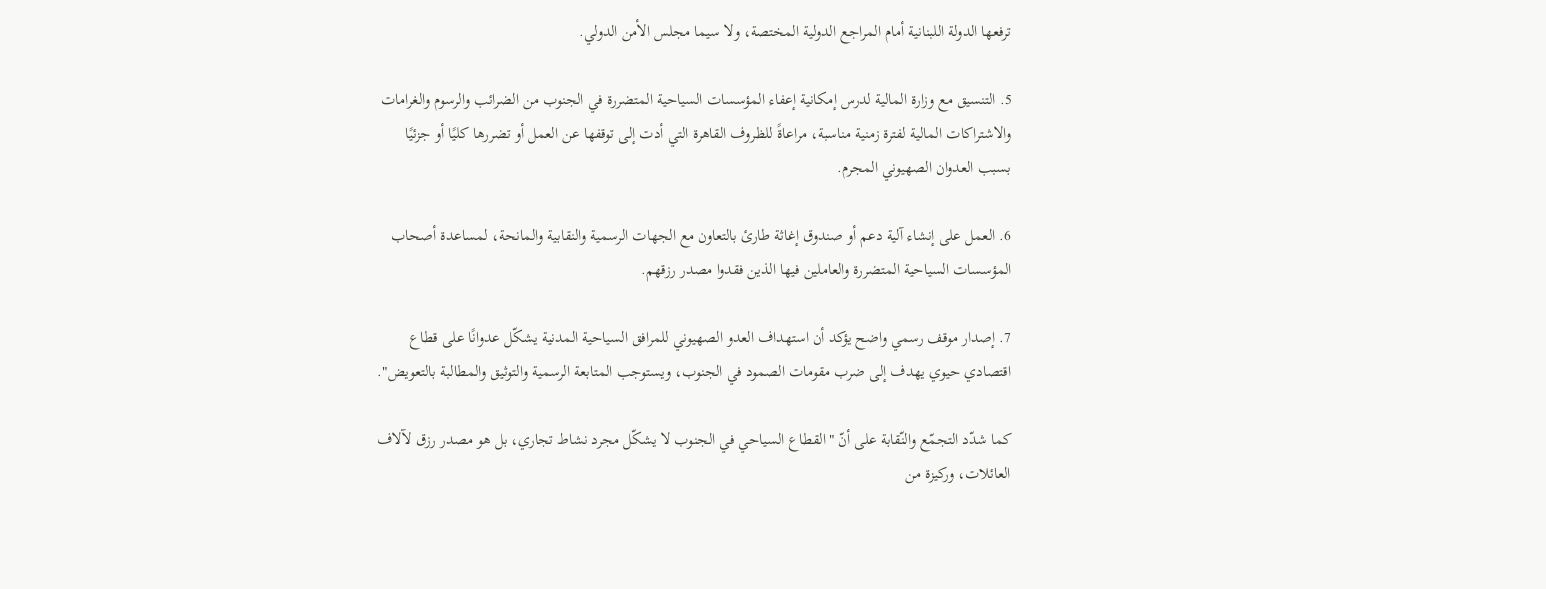ترفعها الدولة اللبنانية أمام المراجع الدولية المختصة، ولا سيما مجلس الأمن الدولي.

5. التنسيق مع وزارة المالية لدرس إمكانية إعفاء المؤسسات السياحية المتضررة في الجنوب من الضرائب والرسوم والغرامات والاشتراكات المالية لفترة زمنية مناسبة، مراعاةً للظروف القاهرة التي أدت إلى توقفها عن العمل أو تضررها كليًا أو جزئيًا بسبب العدوان الصهيوني المجرم.

6. العمل على إنشاء آلية دعم أو صندوق إغاثة طارئ بالتعاون مع الجهات الرسمية والنقابية والمانحة، لمساعدة أصحاب المؤسسات السياحية المتضررة والعاملين فيها الذين فقدوا مصدر رزقهم.

7. إصدار موقف رسمي واضح يؤكد أن استهداف العدو الصهيوني للمرافق السياحية المدنية يشكّل عدوانًا على قطاع اقتصادي حيوي يهدف إلى ضرب مقومات الصمود في الجنوب، ويستوجب المتابعة الرسمية والتوثيق والمطالبة بالتعويض".

كما شدّد التجمّع والنّقابة على أنّ "القطاع السياحي في الجنوب لا يشكّل مجرد نشاط تجاري، بل هو مصدر رزق لآلاف العائلات، وركيزة من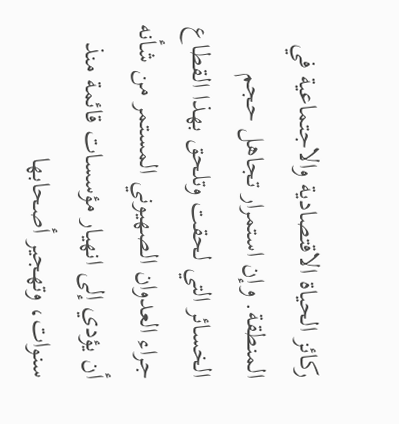ركائز الحياة الاقتصادية والاجتماعية في المنطقة. وإن استمرار تجاهل حجم الخسائر التي لحقت وتلحق بهذا القطاع جراء العدوان الصهيوني المستمر من شأنه أن يؤدي إلى انهيار مؤسسات قائمة منذ سنوات، وتهجير أصحابها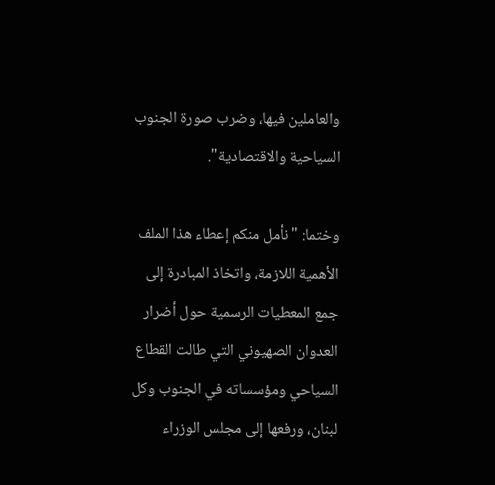والعاملين فيها، وضرب صورة الجنوب السياحية والاقتصادية".

وختما: "نأمل منكم إعطاء هذا الملف الأهمية اللازمة، واتخاذ المبادرة إلى جمع المعطيات الرسمية حول أضرار العدوان الصهيوني التي طالت القطاع السياحي ومؤسساته في الجنوب وكل لبنان، ورفعها إلى مجلس الوزراء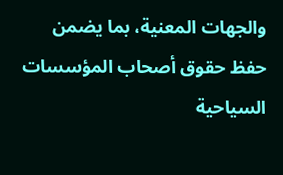والجهات المعنية، بما يضمن حفظ حقوق أصحاب المؤسسات السياحية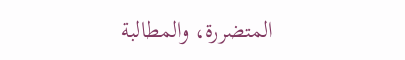المتضررة، والمطالبة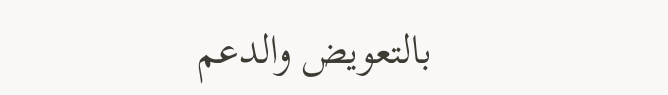بالتعويض والدعم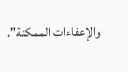والإعفاءات الممكنة".